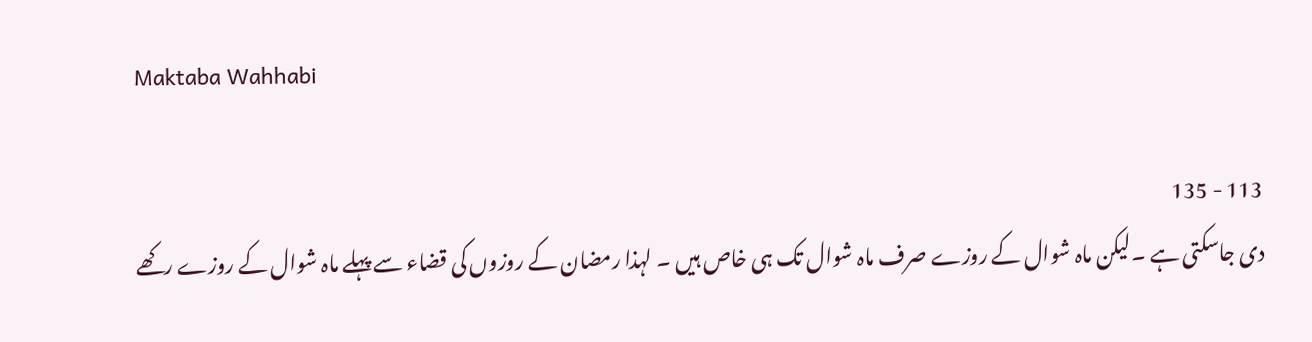Maktaba Wahhabi

113 - 135
دی جاسکتی ہے ۔لیکن ماہ شوال کے روزے صرف ماہ شوال تک ہی خاص ہیں ۔ لہذا رمضان کے روزوں کی قضاء سے پہلے ماہ شوال کے روزے رکھے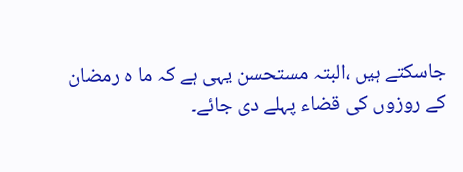جاسکتے ہیں ،البتہ مستحسن یہی ہے کہ ما ہ رمضان کے روزوں کی قضاء پہلے دی جائے۔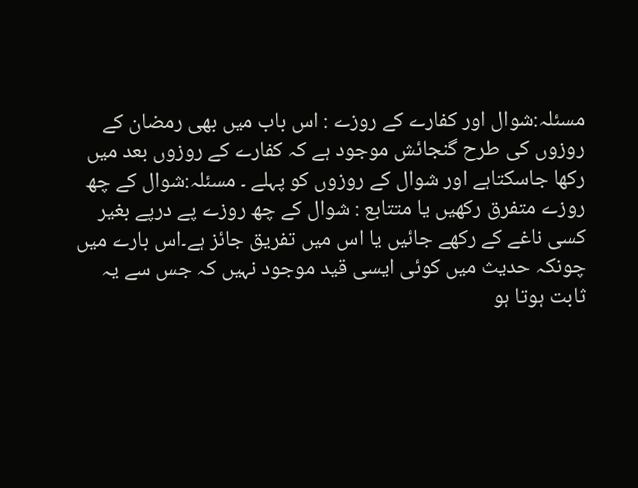مسئلہ:شوال اور کفارے کے روزے : اس باب میں بھی رمضان کے روزوں کی طرح گنجائش موجود ہے کہ کفارے کے روزوں بعد میں رکھا جاسکتاہے اور شوال کے روزوں کو پہلے ۔ مسئلہ:شوال کے چھ روزے متفرق رکھیں یا متتابع : شوال کے چھ روزے پے درپے بغیر کسی ناغے کے رکھے جائیں یا اس میں تفریق جائز ہے۔اس بارے میں چونکہ حدیث میں کوئی ایسی قید موجود نہیں کہ جس سے یہ ثابت ہوتا ہو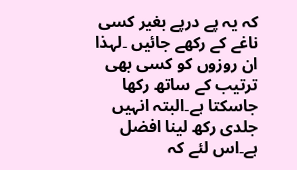کہ یہ پے درپے بغیر کسی ناغے کے رکھے جائیں ۔لہذا ان روزوں کو کسی بھی ترتیب کے ساتھ رکھا جاسکتا ہے۔البتہ انہیں جلدی رکھ لینا افضل ہے۔اس لئے کہ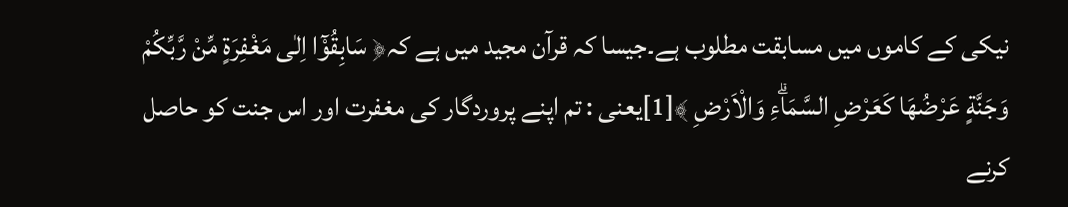نیکی کے کاموں میں مسابقت مطلوب ہے۔جیسا کہ قرآن مجید میں ہے کہ﴿ سَابِقُوْٓا اِلٰى مَغْفِرَةٍ مِّنْ رَّبِّكُمْ وَجَنَّةٍ عَرْضُهَا كَعَرْضِ السَّمَاۗءِ وَالْاَرْضِ ﴾[1]یعنی : تم اپنے پروردگار کی مغفرت اور اس جنت کو حاصل کرنے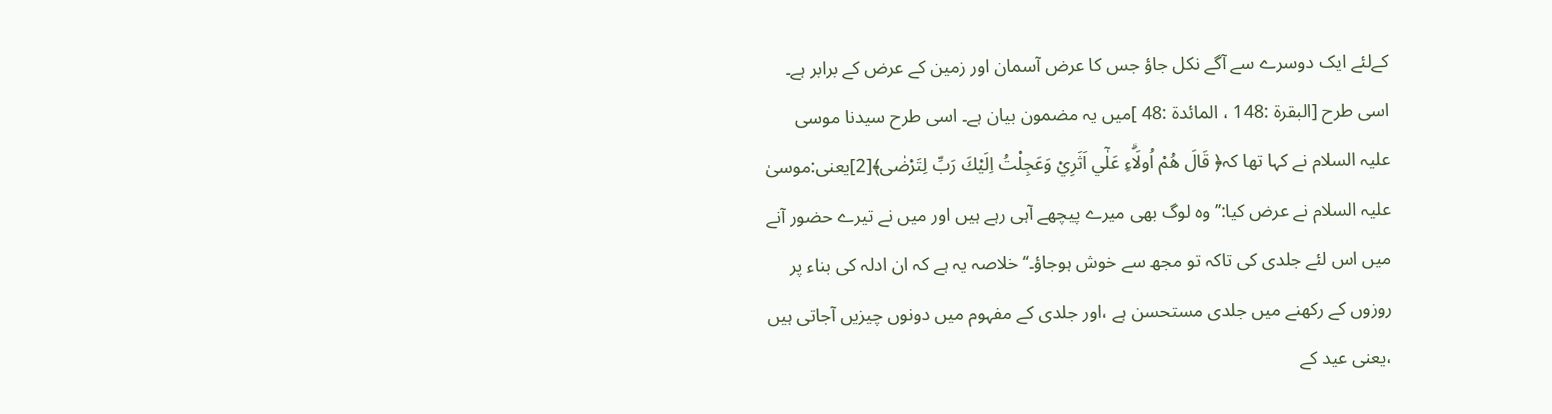کےلئے ایک دوسرے سے آگے نکل جاؤ جس کا عرض آسمان اور زمین کے عرض کے برابر ہے۔ اسی طرح [البقرۃ :148 ، المائدۃ :48 ]میں یہ مضمون بیان ہے۔ اسی طرح سیدنا موسی علیہ السلام نے کہا تھا کہ﴿ قَالَ هُمْ اُولَاۗءِ عَلٰٓي اَثَرِيْ وَعَجِلْتُ اِلَيْكَ رَبِّ لِتَرْضٰى﴾[2]یعنی:موسیٰ علیہ السلام نے عرض کیا:’’وہ لوگ بھی میرے پیچھے آہی رہے ہیں اور میں نے تیرے حضور آنے میں اس لئے جلدی کی تاکہ تو مجھ سے خوش ہوجاؤ۔‘‘ خلاصہ یہ ہے کہ ان ادلہ کی بناء پر روزوں کے رکھنے میں جلدی مستحسن ہے ،اور جلدی کے مفہوم میں دونوں چیزیں آجاتی ہیں ،یعنی عید کے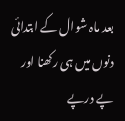بعد ماہ شوال کے ابتدائی دنوں میں ہی رکھنا اور پے درپے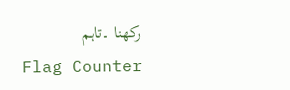رکھنا ۔تاہم
Flag Counter